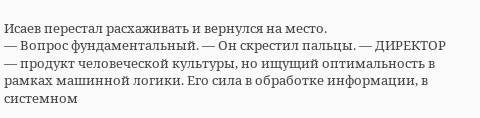Исаев перестал расхаживать и вернулся на место.
— Вопрос фундаментальный. — Он скрестил пальцы. — ДИРЕКТОР — продукт человеческой культуры, но ищущий оптимальность в рамках машинной логики. Его сила в обработке информации, в системном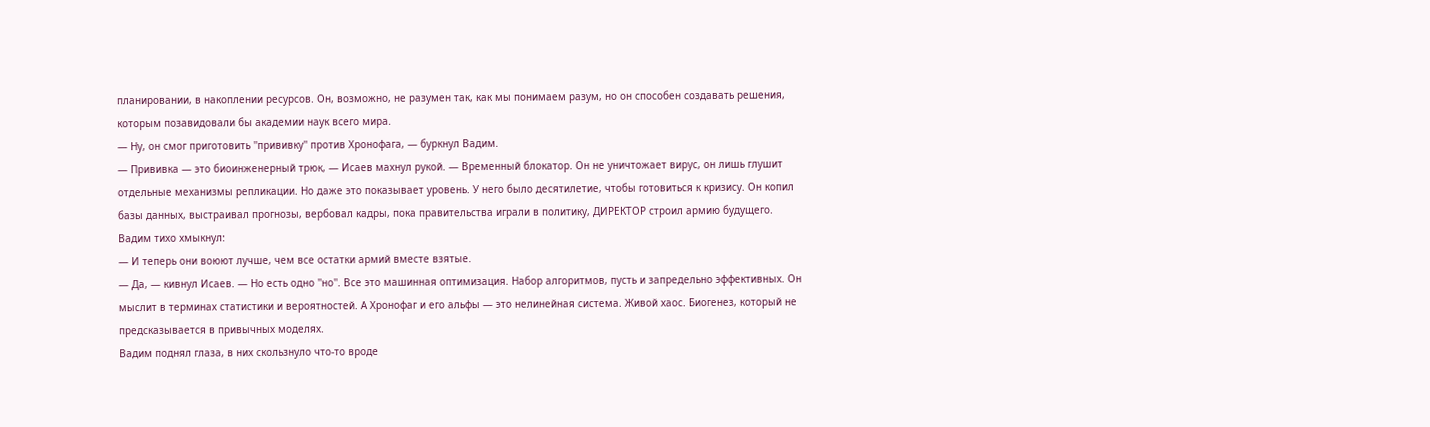планировании, в накоплении ресурсов. Он, возможно, не разумен так, как мы понимаем разум, но он способен создавать решения, которым позавидовали бы академии наук всего мира.
— Ну, он смог приготовить ''прививку'' против Хронофага, — буркнул Вадим.
— Прививка — это биоинженерный трюк, — Исаев махнул рукой. — Временный блокатор. Он не уничтожает вирус, он лишь глушит отдельные механизмы репликации. Но даже это показывает уровень. У него было десятилетие, чтобы готовиться к кризису. Он копил базы данных, выстраивал прогнозы, вербовал кадры, пока правительства играли в политику, ДИРЕКТОР строил армию будущего.
Вадим тихо хмыкнул:
— И теперь они воюют лучше, чем все остатки армий вместе взятые.
— Да, — кивнул Исаев. — Но есть одно ''но''. Все это машинная оптимизация. Набор алгоритмов, пусть и запредельно эффективных. Он мыслит в терминах статистики и вероятностей. А Хронофаг и его альфы — это нелинейная система. Живой хаос. Биогенез, который не предсказывается в привычных моделях.
Вадим поднял глаза, в них скользнуло что-то вроде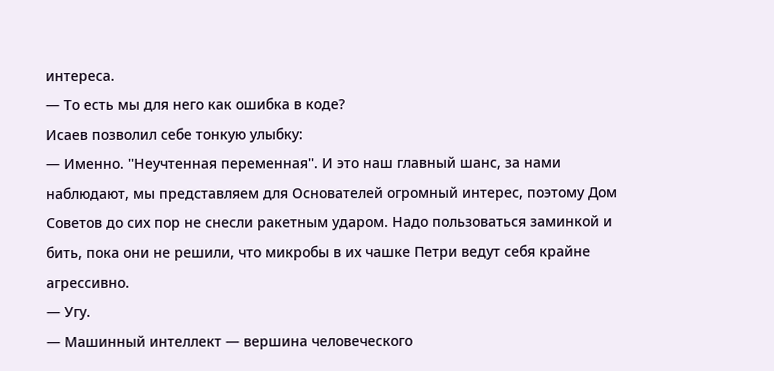интереса.
— То есть мы для него как ошибка в коде?
Исаев позволил себе тонкую улыбку:
— Именно. ''Неучтенная переменная''. И это наш главный шанс, за нами наблюдают, мы представляем для Основателей огромный интерес, поэтому Дом Советов до сих пор не снесли ракетным ударом. Надо пользоваться заминкой и бить, пока они не решили, что микробы в их чашке Петри ведут себя крайне агрессивно.
— Угу.
— Машинный интеллект — вершина человеческого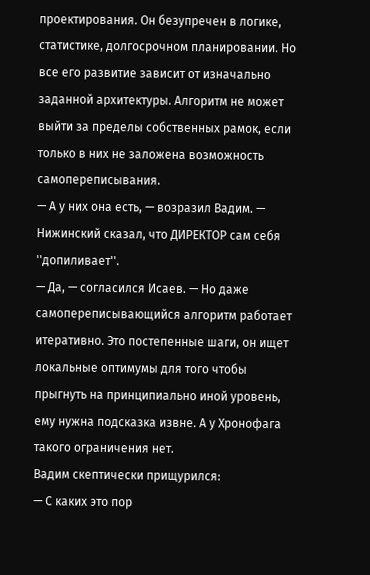проектирования. Он безупречен в логике, статистике, долгосрочном планировании. Но все его развитие зависит от изначально заданной архитектуры. Алгоритм не может выйти за пределы собственных рамок, если только в них не заложена возможность самопереписывания.
— А у них она есть, — возразил Вадим. — Нижинский сказал, что ДИРЕКТОР сам себя ''допиливает''.
— Да, — согласился Исаев. — Но даже самопереписывающийся алгоритм работает итеративно. Это постепенные шаги, он ищет локальные оптимумы для того чтобы прыгнуть на принципиально иной уровень, ему нужна подсказка извне. А у Хронофага такого ограничения нет.
Вадим скептически прищурился:
— С каких это пор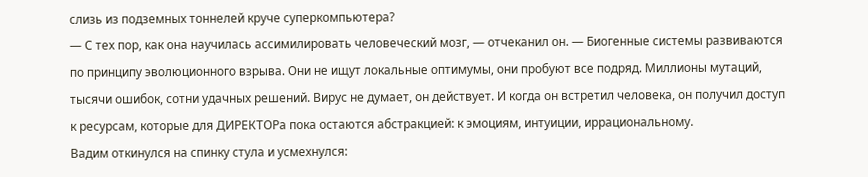слизь из подземных тоннелей круче суперкомпьютера?
— С тех пор, как она научилась ассимилировать человеческий мозг, — отчеканил он. — Биогенные системы развиваются по принципу эволюционного взрыва. Они не ищут локальные оптимумы, они пробуют все подряд. Миллионы мутаций, тысячи ошибок, сотни удачных решений. Вирус не думает, он действует. И когда он встретил человека, он получил доступ к ресурсам, которые для ДИРЕКТОРа пока остаются абстракцией: к эмоциям, интуиции, иррациональному.
Вадим откинулся на спинку стула и усмехнулся: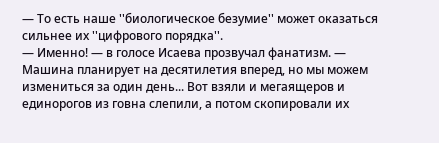— То есть наше ''биологическое безумие'' может оказаться сильнее их ''цифрового порядка''.
— Именно! — в голосе Исаева прозвучал фанатизм. — Машина планирует на десятилетия вперед, но мы можем измениться за один день... Вот взяли и мегаящеров и единорогов из говна слепили, а потом скопировали их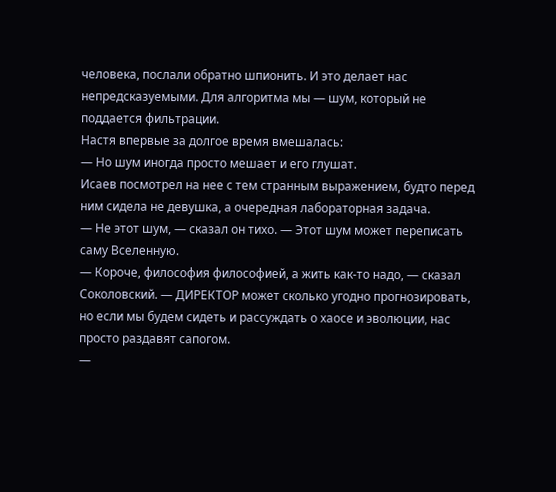человека, послали обратно шпионить. И это делает нас непредсказуемыми. Для алгоритма мы — шум, который не поддается фильтрации.
Настя впервые за долгое время вмешалась:
— Но шум иногда просто мешает и его глушат.
Исаев посмотрел на нее с тем странным выражением, будто перед ним сидела не девушка, а очередная лабораторная задача.
— Не этот шум, — сказал он тихо. — Этот шум может переписать саму Вселенную.
— Короче, философия философией, а жить как-то надо, — сказал Соколовский. — ДИРЕКТОР может сколько угодно прогнозировать, но если мы будем сидеть и рассуждать о хаосе и эволюции, нас просто раздавят сапогом.
—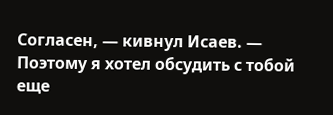Согласен, — кивнул Исаев. — Поэтому я хотел обсудить с тобой еще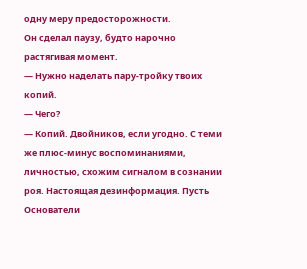одну меру предосторожности.
Он сделал паузу, будто нарочно растягивая момент.
— Нужно наделать пару-тройку твоих копий.
— Чего?
— Копий. Двойников, если угодно. С теми же плюс-минус воспоминаниями, личностью, схожим сигналом в сознании роя. Настоящая дезинформация. Пусть Основатели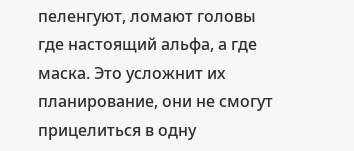пеленгуют, ломают головы где настоящий альфа, а где маска. Это усложнит их планирование, они не смогут прицелиться в одну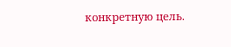конкретную цель.